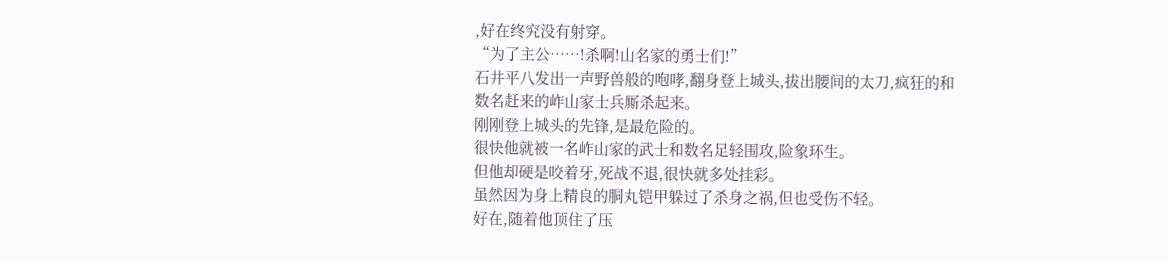,好在终究没有射穿。
“为了主公……!杀啊!山名家的勇士们!”
石井平八发出一声野兽般的咆哮,翻身登上城头,拔出腰间的太刀,疯狂的和数名赶来的岞山家士兵厮杀起来。
刚刚登上城头的先锋,是最危险的。
很快他就被一名岞山家的武士和数名足轻围攻,险象环生。
但他却硬是咬着牙,死战不退,很快就多处挂彩。
虽然因为身上精良的胴丸铠甲躲过了杀身之祸,但也受伤不轻。
好在,随着他顶住了压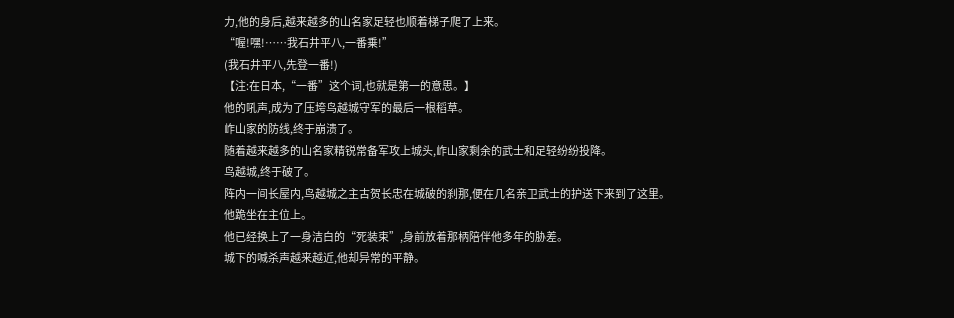力,他的身后,越来越多的山名家足轻也顺着梯子爬了上来。
“喔!嘿!……我石井平八,一番乗!”
(我石井平八,先登一番!)
【注:在日本,“一番”这个词,也就是第一的意思。】
他的吼声,成为了压垮鸟越城守军的最后一根稻草。
岞山家的防线,终于崩溃了。
随着越来越多的山名家精锐常备军攻上城头,岞山家剩余的武士和足轻纷纷投降。
鸟越城,终于破了。
阵内一间长屋内,鸟越城之主古贺长忠在城破的刹那,便在几名亲卫武士的护送下来到了这里。
他跪坐在主位上。
他已经换上了一身洁白的“死装束”,身前放着那柄陪伴他多年的胁差。
城下的喊杀声越来越近,他却异常的平静。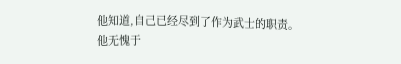他知道,自己已经尽到了作为武士的职责。
他无愧于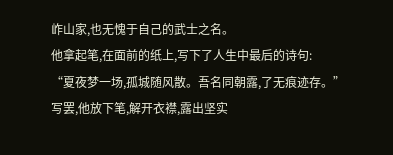岞山家,也无愧于自己的武士之名。
他拿起笔,在面前的纸上,写下了人生中最后的诗句:
“夏夜梦一场,孤城随风散。吾名同朝露,了无痕迹存。”
写罢,他放下笔,解开衣襟,露出坚实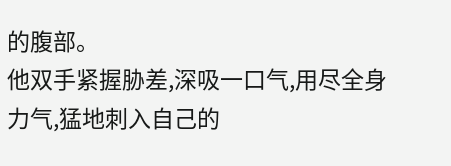的腹部。
他双手紧握胁差,深吸一口气,用尽全身力气,猛地刺入自己的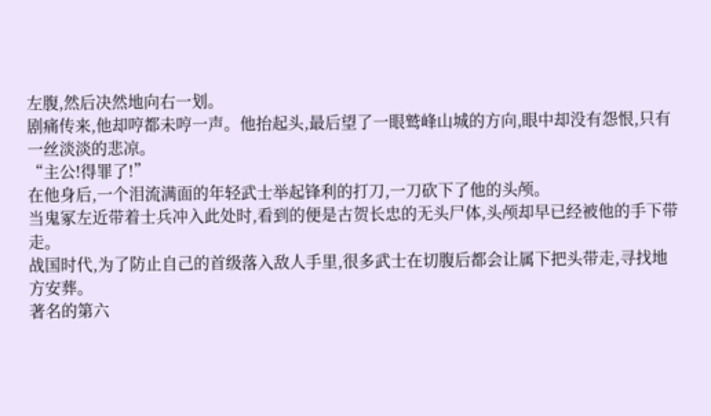左腹,然后决然地向右一划。
剧痛传来,他却哼都未哼一声。他抬起头,最后望了一眼鹫峰山城的方向,眼中却没有怨恨,只有一丝淡淡的悲凉。
“主公!得罪了!”
在他身后,一个泪流满面的年轻武士举起锋利的打刀,一刀砍下了他的头颅。
当鬼冢左近带着士兵冲入此处时,看到的便是古贺长忠的无头尸体,头颅却早已经被他的手下带走。
战国时代,为了防止自己的首级落入敌人手里,很多武士在切腹后都会让属下把头带走,寻找地方安葬。
著名的第六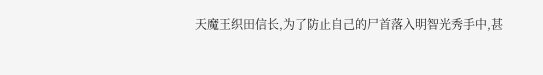天魔王织田信长,为了防止自己的尸首落入明智光秀手中,甚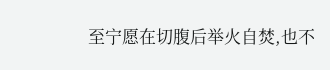至宁愿在切腹后举火自焚,也不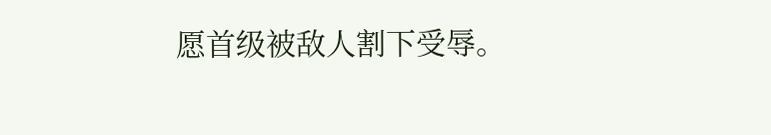愿首级被敌人割下受辱。